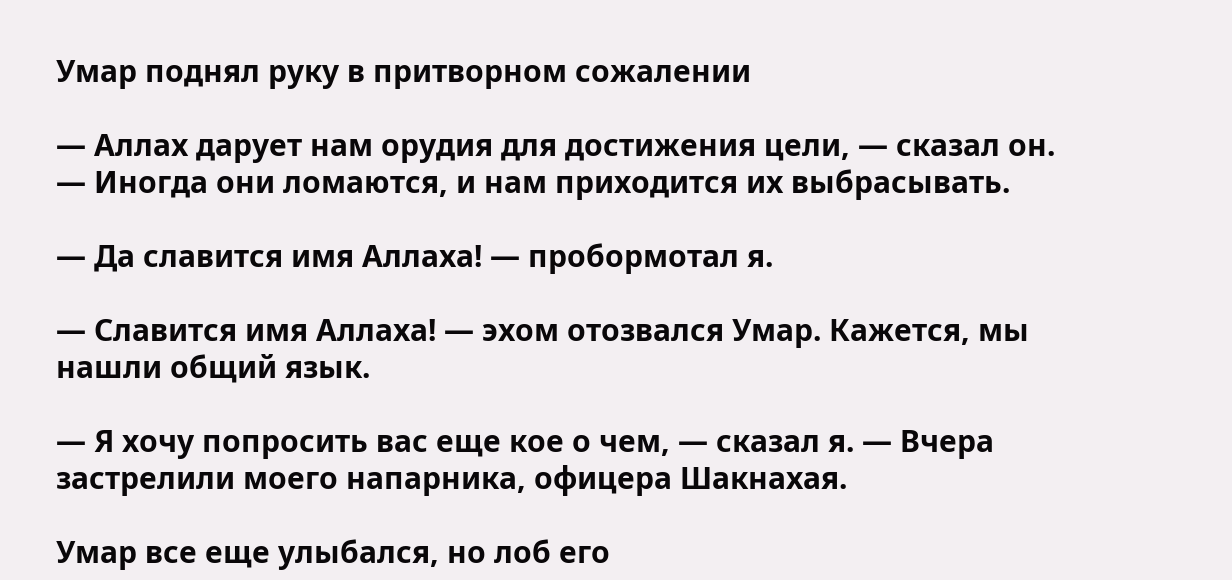Умар поднял руку в притворном сожалении

— Аллах дарует нам орудия для достижения цели, — сказал он. — Иногда они ломаются, и нам приходится их выбрасывать.

— Да славится имя Аллаха! — пробормотал я.

— Славится имя Аллаха! — эхом отозвался Умар. Кажется, мы нашли общий язык.

— Я хочу попросить вас еще кое о чем, — сказал я. — Вчера застрелили моего напарника, офицера Шакнахая.

Умар все еще улыбался, но лоб его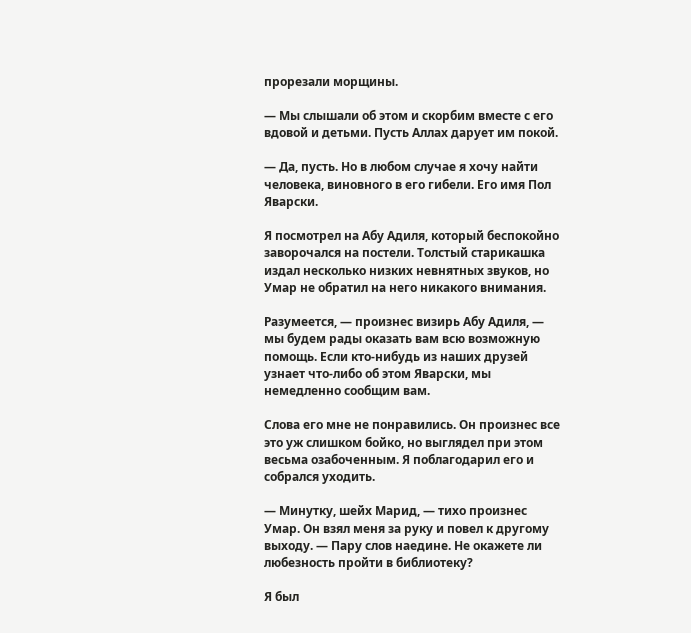прорезали морщины.

— Мы слышали об этом и скорбим вместе с его вдовой и детьми. Пусть Аллах дарует им покой.

— Да, пусть. Но в любом случае я хочу найти человека, виновного в его гибели. Его имя Пол Яварски.

Я посмотрел на Абу Адиля, который беспокойно заворочался на постели. Толстый старикашка издал несколько низких невнятных звуков, но Умар не обратил на него никакого внимания.

Разумеется, — произнес визирь Абу Адиля, — мы будем рады оказать вам всю возможную помощь. Если кто-нибудь из наших друзей узнает что-либо об этом Яварски, мы немедленно сообщим вам.

Слова его мне не понравились. Он произнес все это уж слишком бойко, но выглядел при этом весьма озабоченным. Я поблагодарил его и собрался уходить.

— Минутку, шейх Марид, — тихо произнес Умар. Он взял меня за руку и повел к другому выходу. — Пару слов наедине. Не окажете ли любезность пройти в библиотеку?

Я был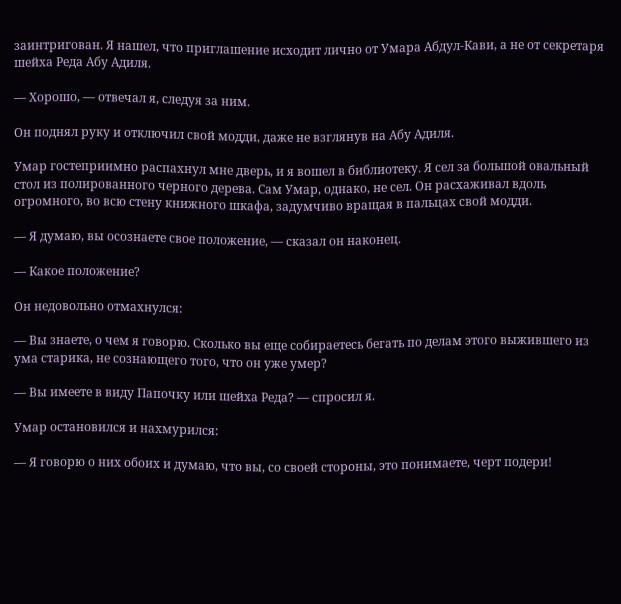заинтригован. Я нашел, что приглашение исходит лично от Умара Абдул-Кави, а не от секретаря шейха Реда Абу Адиля.

— Хорошо, — отвечал я, следуя за ним.

Он поднял руку и отключил свой модди, даже не взглянув на Абу Адиля.

Умар гостеприимно распахнул мне дверь, и я вошел в библиотеку. Я сел за большой овальный стол из полированного черного дерева. Сам Умар, однако, не сел. Он расхаживал вдоль огромного, во всю стену книжного шкафа, задумчиво вращая в пальцах свой модди.

— Я думаю, вы осознаете свое положение, — сказал он наконец.

— Какое положение?

Он недовольно отмахнулся:

— Вы знаете, о чем я говорю. Сколько вы еще собираетесь бегать по делам этого выжившего из ума старика, не сознающего того, что он уже умер?

— Вы имеете в виду Папочку или шейха Реда? — спросил я.

Умар остановился и нахмурился:

— Я говорю о них обоих и думаю, что вы, со своей стороны, это понимаете, черт подери!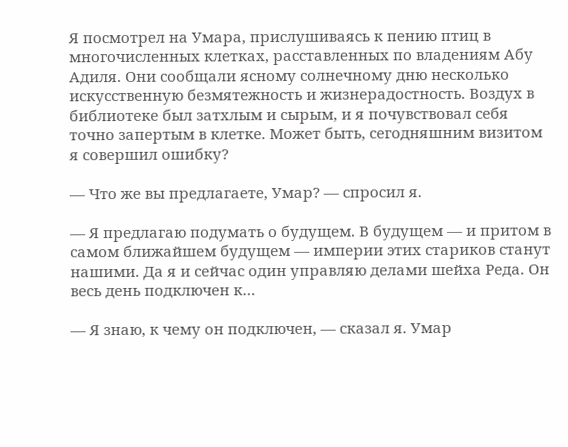Я посмотрел на Умара, прислушиваясь к пению птиц в многочисленных клетках, расставленных по владениям Абу Адиля. Они сообщали ясному солнечному дню несколько искусственную безмятежность и жизнерадостность. Воздух в библиотеке был затхлым и сырым, и я почувствовал себя точно запертым в клетке. Может быть, сегодняшним визитом я совершил ошибку?

— Что же вы предлагаете, Умар? — спросил я.

— Я предлагаю подумать о будущем. В будущем — и притом в самом ближайшем будущем — империи этих стариков станут нашими. Да я и сейчас один управляю делами шейха Реда. Он весь день подключен к…

— Я знаю, к чему он подключен, — сказал я. Умар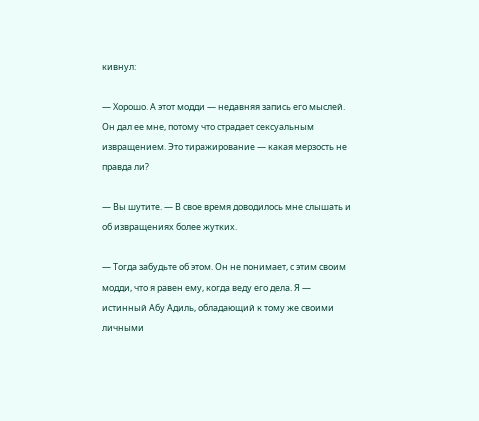кивнул:

— Хорошо. А этот модди — недавняя запись его мыслей. Он дал ее мне, потому что страдает сексуальным извращением. Это тиражирование — какая мерзость не правда ли?

— Вы шутите. — В свое время доводилось мне слышать и об извращениях более жутких.

— Тогда забудьте об этом. Он не понимает, с этим своим модди, что я равен ему, когда веду его дела. Я — истинный Абу Адиль, обладающий к тому же своими личными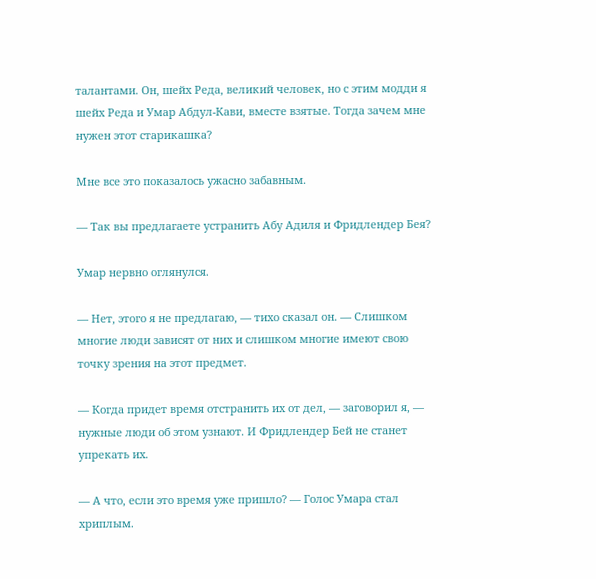талантами. Он, шейх Реда, великий человек, но с этим модди я шейх Реда и Умар Абдул-Кави, вместе взятые. Тогда зачем мне нужен этот старикашка?

Мне все это показалось ужасно забавным.

— Так вы предлагаете устранить Абу Адиля и Фридлендер Бея?

Умар нервно оглянулся.

— Нет, этого я не предлагаю, — тихо сказал он. — Слишком многие люди зависят от них и слишком многие имеют свою точку зрения на этот предмет.

— Когда придет время отстранить их от дел, — заговорил я, — нужные люди об этом узнают. И Фридлендер Бей не станет упрекать их.

— А что, если это время уже пришло? — Голос Умара стал хриплым.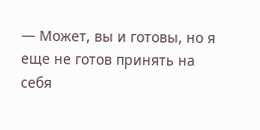— Может, вы и готовы, но я еще не готов принять на себя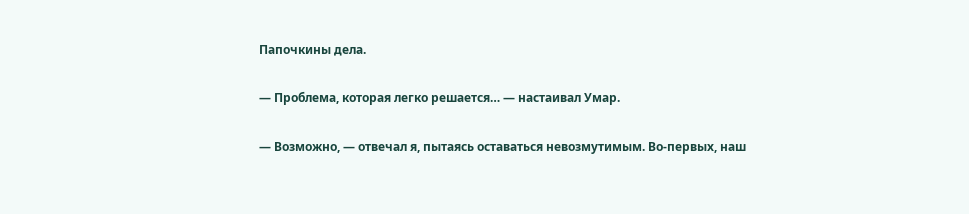Папочкины дела.

— Проблема, которая легко решается… — настаивал Умар.

— Возможно, — отвечал я, пытаясь оставаться невозмутимым. Во-первых, наш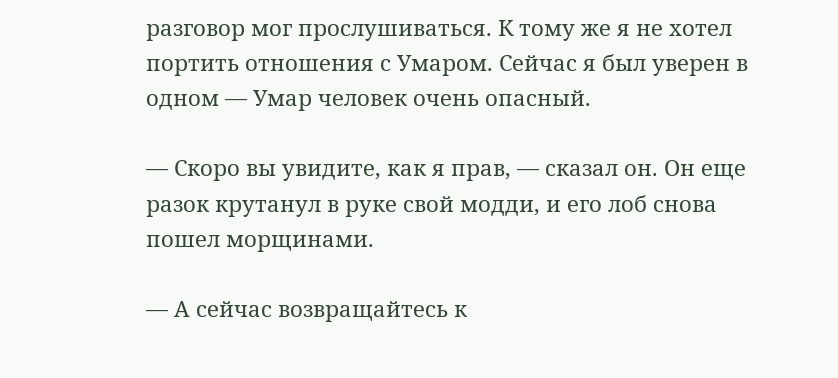разговор мог прослушиваться. К тому же я не хотел портить отношения с Умаром. Сейчас я был уверен в одном — Умар человек очень опасный.

— Скоро вы увидите, как я прав, — сказал он. Он еще разок крутанул в руке свой модди, и его лоб снова пошел морщинами.

— А сейчас возвращайтесь к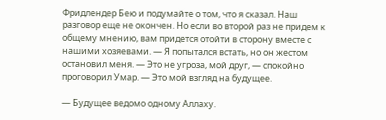Фридлендер Бею и подумайте о том, что я сказал. Наш разговор еще не окончен. Но если во второй раз не придем к общему мнению, вам придется отойти в сторону вместе с нашими хозяевами. — Я попытался встать, но он жестом остановил меня. — Это не угроза, мой друг, — спокойно проговорил Умар. — Это мой взгляд на будущее.

— Будущее ведомо одному Аллаху.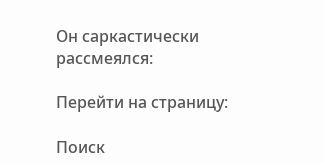Он саркастически рассмеялся:

Перейти на страницу:

Поиск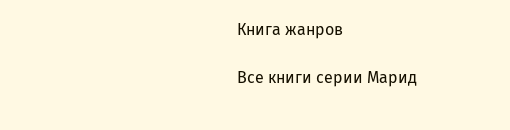Книга жанров

Все книги серии Марид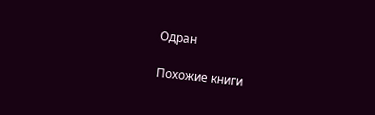Одран

Похожие книги